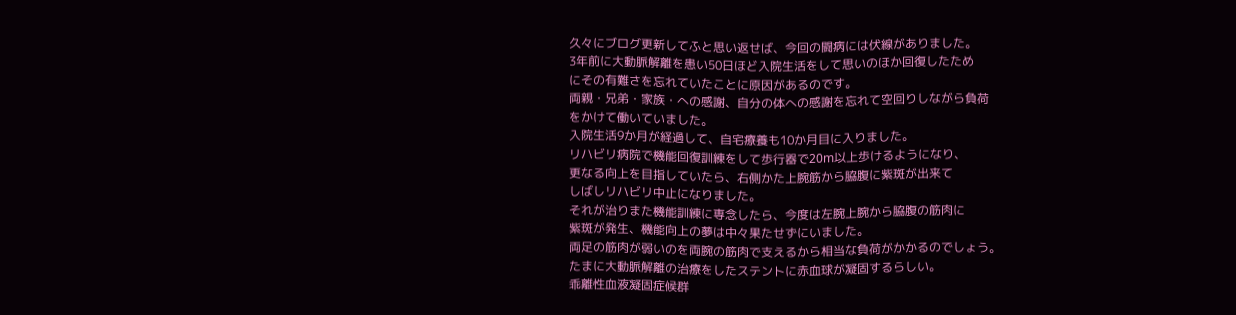久々にブログ更新してふと思い返せば、今回の闘病には伏線がありました。
3年前に大動脈解離を患い50日ほど入院生活をして思いのほか回復したため
にその有難さを忘れていたことに原因があるのです。
両親・兄弟・家族・への感謝、自分の体への感謝を忘れて空回りしながら負荷
をかけて働いていました。
入院生活9か月が経過して、自宅療養も10か月目に入りました。
リハビリ病院で機能回復訓練をして歩行器で20m以上歩けるようになり、
更なる向上を目指していたら、右側かた上腕筋から脇腹に紫斑が出来て
しばしリハビリ中止になりました。
それが治りまた機能訓練に専念したら、今度は左腕上腕から脇腹の筋肉に
紫斑が発生、機能向上の夢は中々果たせずにいました。
両足の筋肉が弱いのを両腕の筋肉で支えるから相当な負荷がかかるのでしょう。
たまに大動脈解離の治療をしたステントに赤血球が凝固するらしい。
乖離性血液凝固症候群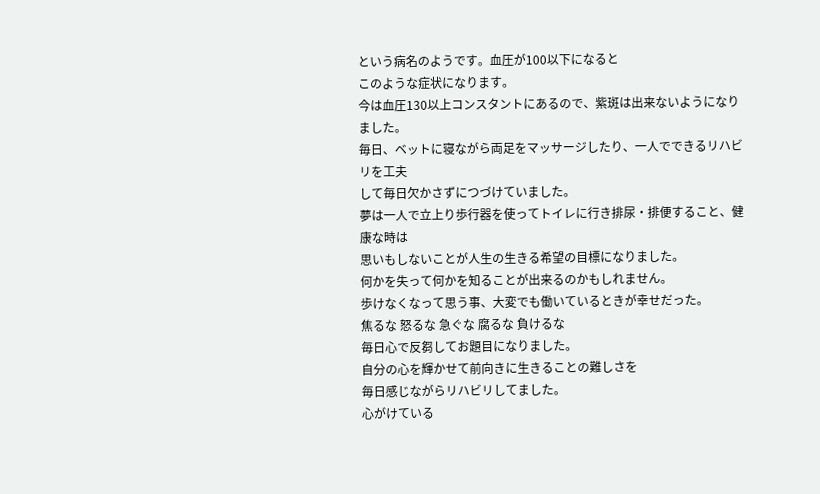という病名のようです。血圧が100以下になると
このような症状になります。
今は血圧130以上コンスタントにあるので、紫斑は出来ないようになりました。
毎日、ベットに寝ながら両足をマッサージしたり、一人でできるリハビリを工夫
して毎日欠かさずにつづけていました。
夢は一人で立上り歩行器を使ってトイレに行き排尿・排便すること、健康な時は
思いもしないことが人生の生きる希望の目標になりました。
何かを失って何かを知ることが出来るのかもしれません。
歩けなくなって思う事、大変でも働いているときが幸せだった。
焦るな 怒るな 急ぐな 腐るな 負けるな
毎日心で反芻してお題目になりました。
自分の心を輝かせて前向きに生きることの難しさを
毎日感じながらリハビリしてました。
心がけている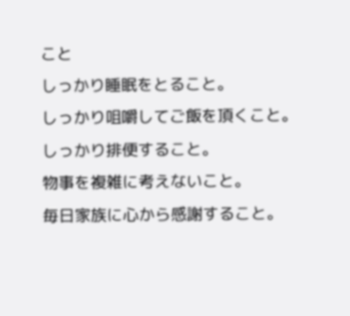こと
しっかり睡眠をとること。
しっかり咀嚼してご飯を頂くこと。
しっかり排便すること。
物事を複雑に考えないこと。
毎日家族に心から感謝すること。